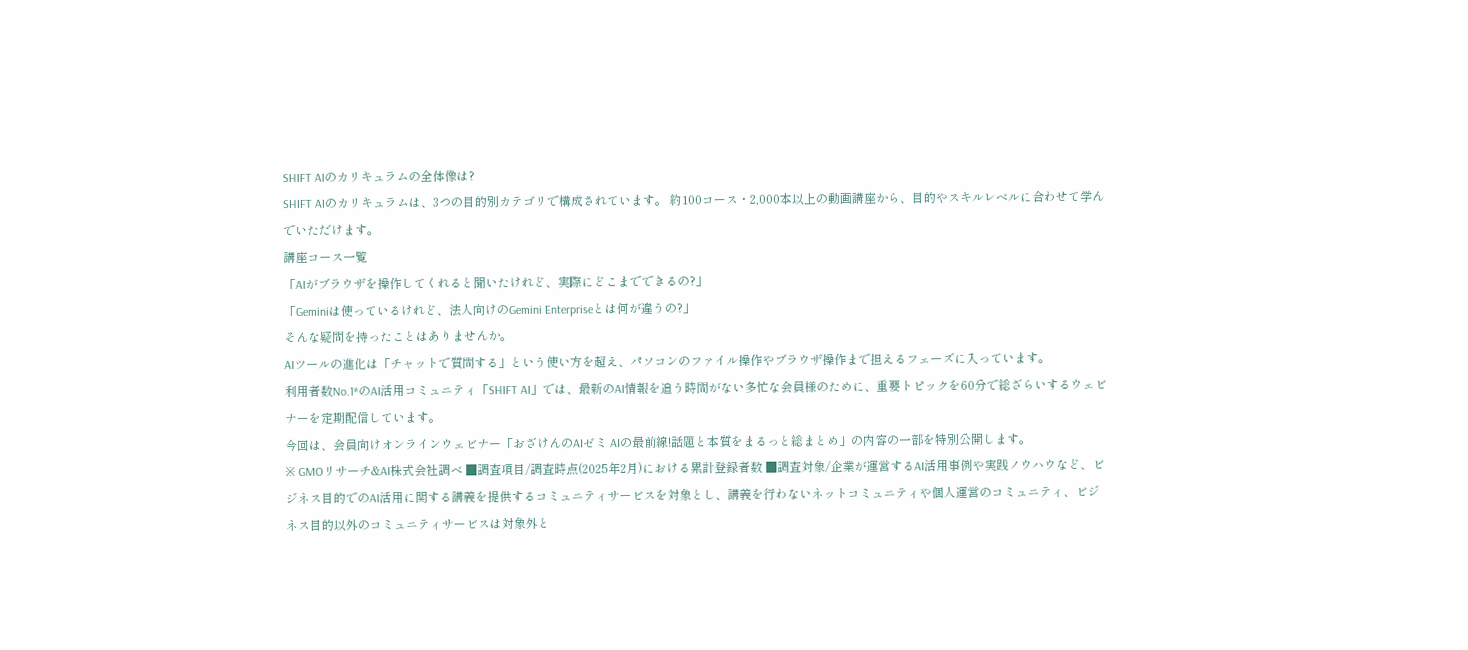SHIFT AIのカリキュラムの全体像は?
SHIFT AIのカリキュラムは、3つの目的別カテゴリで構成されています。 約100コース・2,000本以上の動画講座から、目的やスキルレベルに合わせて学んでいただけます。
講座コース一覧
「AIがブラウザを操作してくれると聞いたけれど、実際にどこまでできるの?」
「Geminiは使っているけれど、法人向けのGemini Enterpriseとは何が違うの?」
そんな疑問を持ったことはありませんか。
AIツールの進化は「チャットで質問する」という使い方を超え、パソコンのファイル操作やブラウザ操作まで担えるフェーズに入っています。
利用者数No.1*のAI活用コミュニティ「SHIFT AI」では、最新のAI情報を追う時間がない多忙な会員様のために、重要トピックを60分で総ざらいするウェビナーを定期配信しています。
今回は、会員向けオンラインウェビナー「おざけんのAIゼミ AIの最前線!話題と本質をまるっと総まとめ」の内容の一部を特別公開します。
※ GMOリサーチ&AI株式会社調べ ■調査項目/調査時点(2025年2月)における累計登録者数 ■調査対象/企業が運営するAI活用事例や実践ノウハウなど、ビジネス目的でのAI活用に関する講義を提供するコミュニティサービスを対象とし、講義を行わないネットコミュニティや個人運営のコミュニティ、ビジネス目的以外のコミュニティサービスは対象外と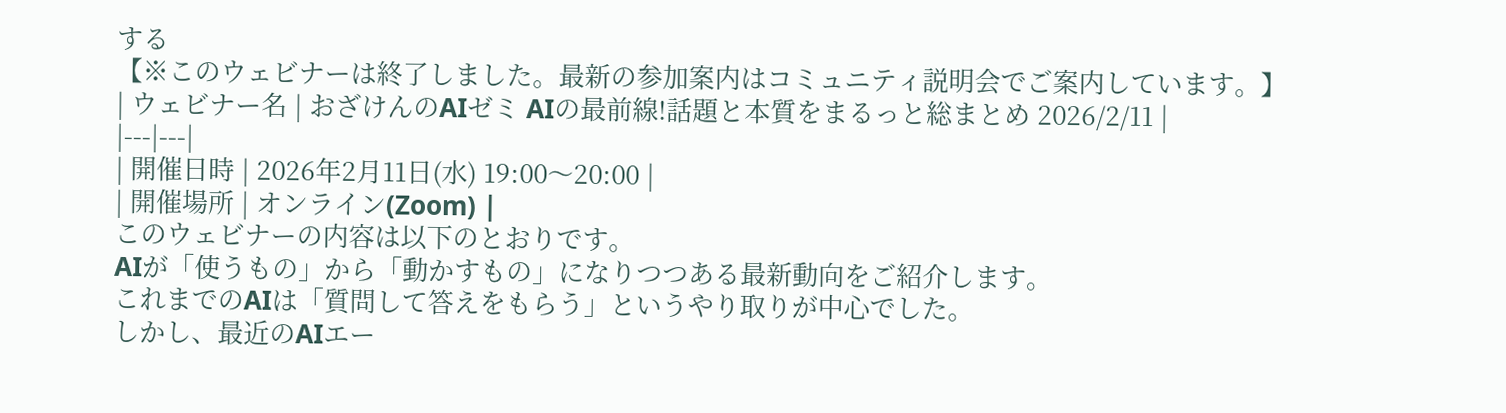する
【※このウェビナーは終了しました。最新の参加案内はコミュニティ説明会でご案内しています。】
| ウェビナー名 | おざけんのAIゼミ AIの最前線!話題と本質をまるっと総まとめ 2026/2/11 |
|---|---|
| 開催日時 | 2026年2月11日(水) 19:00〜20:00 |
| 開催場所 | オンライン(Zoom) |
このウェビナーの内容は以下のとおりです。
AIが「使うもの」から「動かすもの」になりつつある最新動向をご紹介します。
これまでのAIは「質問して答えをもらう」というやり取りが中心でした。
しかし、最近のAIエー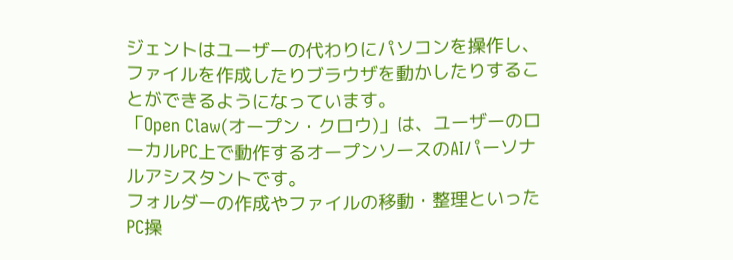ジェントはユーザーの代わりにパソコンを操作し、ファイルを作成したりブラウザを動かしたりすることができるようになっています。
「Open Claw(オープン・クロウ)」は、ユーザーのローカルPC上で動作するオープンソースのAIパーソナルアシスタントです。
フォルダーの作成やファイルの移動・整理といったPC操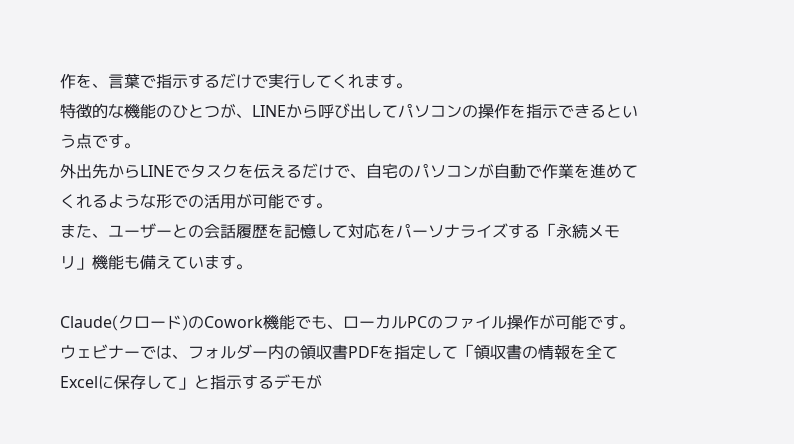作を、言葉で指示するだけで実行してくれます。
特徴的な機能のひとつが、LINEから呼び出してパソコンの操作を指示できるという点です。
外出先からLINEでタスクを伝えるだけで、自宅のパソコンが自動で作業を進めてくれるような形での活用が可能です。
また、ユーザーとの会話履歴を記憶して対応をパーソナライズする「永続メモリ」機能も備えています。

Claude(クロード)のCowork機能でも、ローカルPCのファイル操作が可能です。
ウェビナーでは、フォルダー内の領収書PDFを指定して「領収書の情報を全てExcelに保存して」と指示するデモが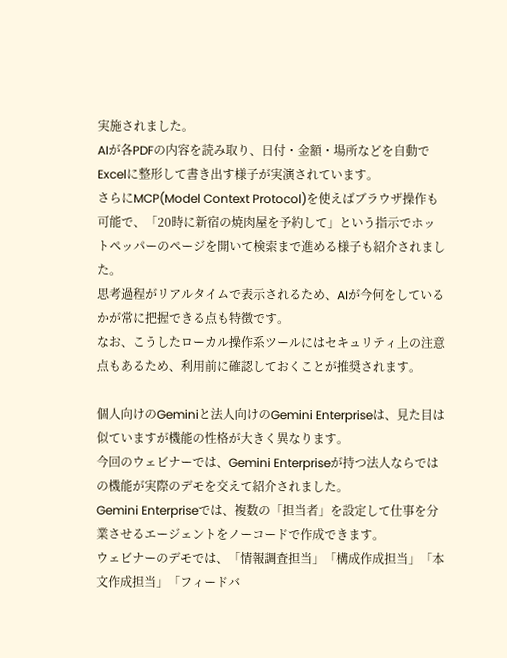実施されました。
AIが各PDFの内容を読み取り、日付・金額・場所などを自動でExcelに整形して書き出す様子が実演されています。
さらにMCP(Model Context Protocol)を使えばブラウザ操作も可能で、「20時に新宿の焼肉屋を予約して」という指示でホットペッパーのページを開いて検索まで進める様子も紹介されました。
思考過程がリアルタイムで表示されるため、AIが今何をしているかが常に把握できる点も特徴です。
なお、こうしたローカル操作系ツールにはセキュリティ上の注意点もあるため、利用前に確認しておくことが推奨されます。

個人向けのGeminiと法人向けのGemini Enterpriseは、見た目は似ていますが機能の性格が大きく異なります。
今回のウェビナーでは、Gemini Enterpriseが持つ法人ならではの機能が実際のデモを交えて紹介されました。
Gemini Enterpriseでは、複数の「担当者」を設定して仕事を分業させるエージェントをノーコードで作成できます。
ウェビナーのデモでは、「情報調査担当」「構成作成担当」「本文作成担当」「フィードバ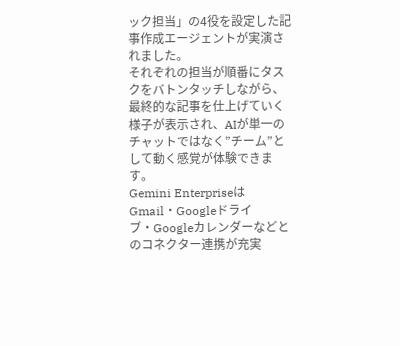ック担当」の4役を設定した記事作成エージェントが実演されました。
それぞれの担当が順番にタスクをバトンタッチしながら、最終的な記事を仕上げていく様子が表示され、AIが単一のチャットではなく”チーム”として動く感覚が体験できます。
Gemini EnterpriseはGmail・Googleドライブ・Googleカレンダーなどとのコネクター連携が充実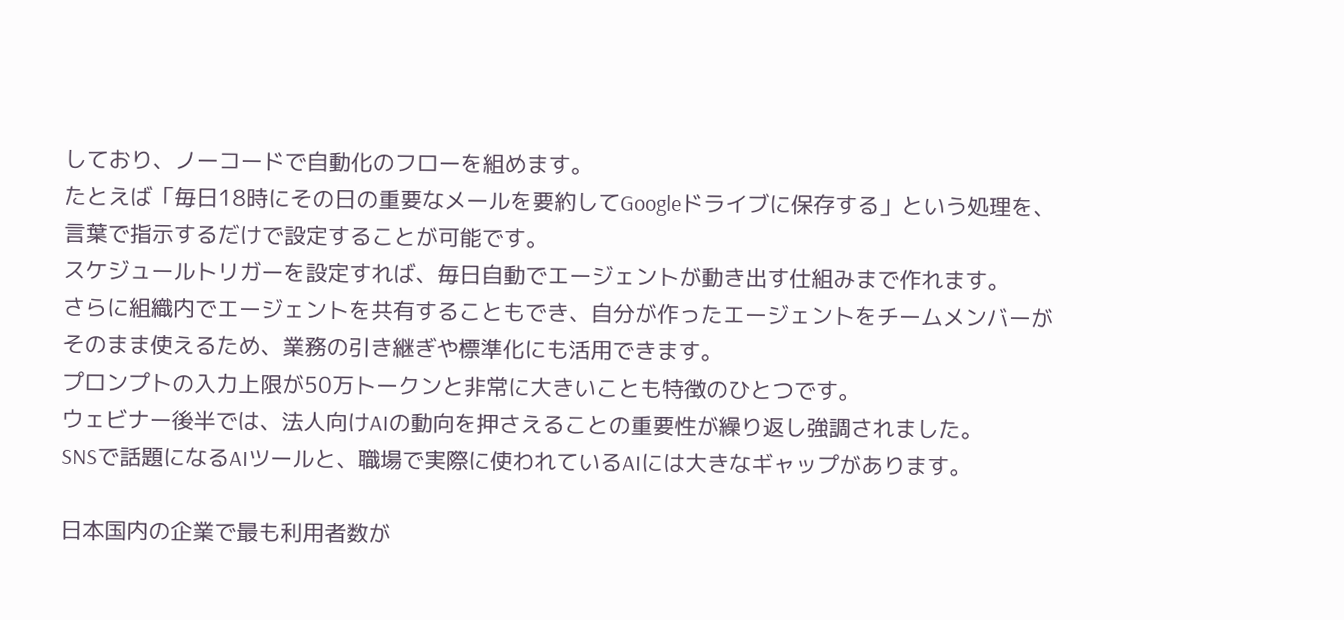しており、ノーコードで自動化のフローを組めます。
たとえば「毎日18時にその日の重要なメールを要約してGoogleドライブに保存する」という処理を、言葉で指示するだけで設定することが可能です。
スケジュールトリガーを設定すれば、毎日自動でエージェントが動き出す仕組みまで作れます。
さらに組織内でエージェントを共有することもでき、自分が作ったエージェントをチームメンバーがそのまま使えるため、業務の引き継ぎや標準化にも活用できます。
プロンプトの入力上限が50万トークンと非常に大きいことも特徴のひとつです。
ウェビナー後半では、法人向けAIの動向を押さえることの重要性が繰り返し強調されました。
SNSで話題になるAIツールと、職場で実際に使われているAIには大きなギャップがあります。

日本国内の企業で最も利用者数が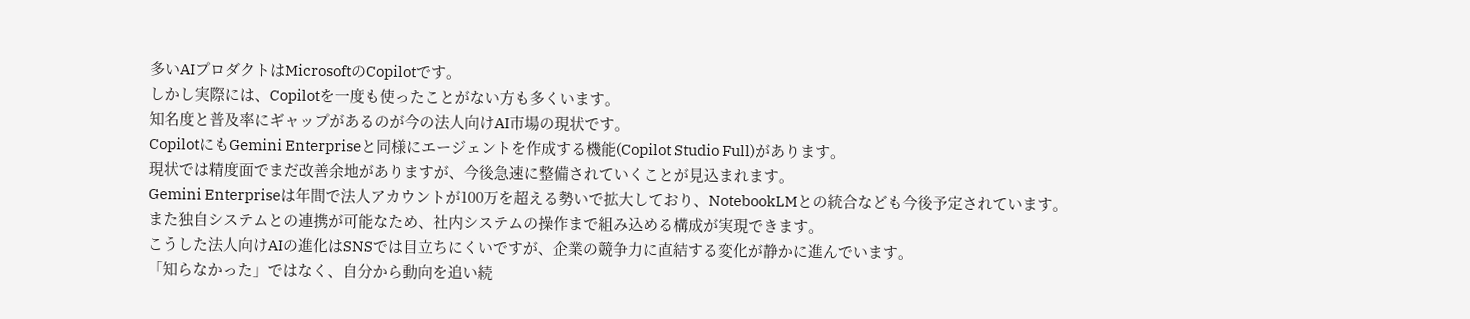多いAIプロダクトはMicrosoftのCopilotです。
しかし実際には、Copilotを一度も使ったことがない方も多くいます。
知名度と普及率にギャップがあるのが今の法人向けAI市場の現状です。
CopilotにもGemini Enterpriseと同様にエージェントを作成する機能(Copilot Studio Full)があります。
現状では精度面でまだ改善余地がありますが、今後急速に整備されていくことが見込まれます。
Gemini Enterpriseは年間で法人アカウントが100万を超える勢いで拡大しており、NotebookLMとの統合なども今後予定されています。
また独自システムとの連携が可能なため、社内システムの操作まで組み込める構成が実現できます。
こうした法人向けAIの進化はSNSでは目立ちにくいですが、企業の競争力に直結する変化が静かに進んでいます。
「知らなかった」ではなく、自分から動向を追い続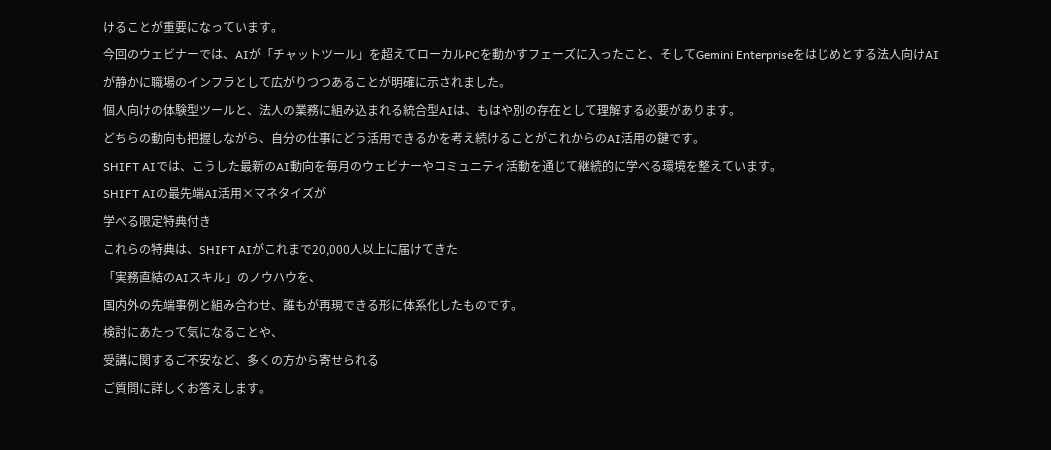けることが重要になっています。
今回のウェビナーでは、AIが「チャットツール」を超えてローカルPCを動かすフェーズに入ったこと、そしてGemini Enterpriseをはじめとする法人向けAIが静かに職場のインフラとして広がりつつあることが明確に示されました。
個人向けの体験型ツールと、法人の業務に組み込まれる統合型AIは、もはや別の存在として理解する必要があります。
どちらの動向も把握しながら、自分の仕事にどう活用できるかを考え続けることがこれからのAI活用の鍵です。
SHIFT AIでは、こうした最新のAI動向を毎月のウェビナーやコミュニティ活動を通じて継続的に学べる環境を整えています。
SHIFT AIの最先端AI活用×マネタイズが
学べる限定特典付き
これらの特典は、SHIFT AIがこれまで20,000人以上に届けてきた
「実務直結のAIスキル」のノウハウを、
国内外の先端事例と組み合わせ、誰もが再現できる形に体系化したものです。
検討にあたって気になることや、
受講に関するご不安など、多くの方から寄せられる
ご質問に詳しくお答えします。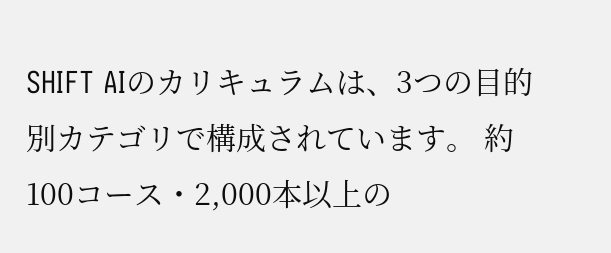SHIFT AIのカリキュラムは、3つの目的別カテゴリで構成されています。 約100コース・2,000本以上の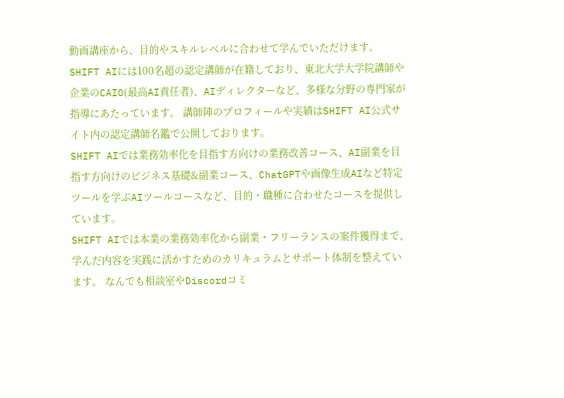動画講座から、目的やスキルレベルに合わせて学んでいただけます。
SHIFT AIには100名超の認定講師が在籍しており、東北大学大学院講師や企業のCAIO(最高AI責任者)、AIディレクターなど、多様な分野の専門家が指導にあたっています。 講師陣のプロフィールや実績はSHIFT AI公式サイト内の認定講師名鑑で公開しております。
SHIFT AIでは業務効率化を目指す方向けの業務改善コース、AI副業を目指す方向けのビジネス基礎&副業コース、ChatGPTや画像生成AIなど特定ツールを学ぶAIツールコースなど、目的・職種に合わせたコースを提供しています。
SHIFT AIでは本業の業務効率化から副業・フリーランスの案件獲得まで、学んだ内容を実践に活かすためのカリキュラムとサポート体制を整えています。 なんでも相談室やDiscordコミ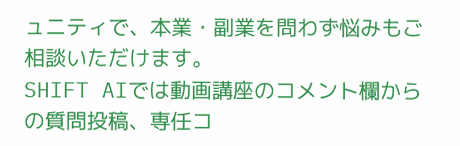ュニティで、本業・副業を問わず悩みもご相談いただけます。
SHIFT AIでは動画講座のコメント欄からの質問投稿、専任コ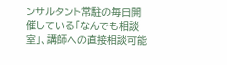ンサルタント常駐の毎日開催している「なんでも相談室」、講師への直接相談可能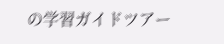の学習ガイドツアー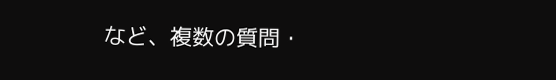など、複数の質問・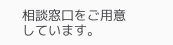相談窓口をご用意しています。